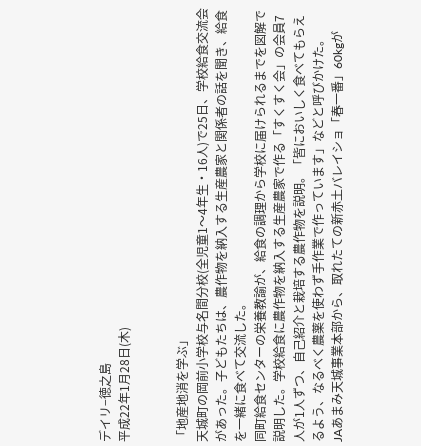デイリ−徳之島
平成22年1月28日(木)


「地産地消を学ぶ」
天城町の岡前小学校与名間分校(全児童1〜4年生・16人)で25日、学校給食交流会があった。子どもたちは、農作物を納入する生産農家と関係者の話を聞き、給食を一緒に食べて交流した。
同町給食センターの栄養教諭が、給食の調理から学校に届けられるまでを図解で説明した。学校給食に農作物を納入する生産農家で作る「すくすく会」の会員7人が1人ずつ、自己紹介と栽培する農作物を説明。「皆においしく食べてもらえるよう、なるべく農薬を使わず手作業で作っています」などと呼びかけた。
JAあまみ天城事業本部から、取れたての新赤土バレイショ「春一番」60kgが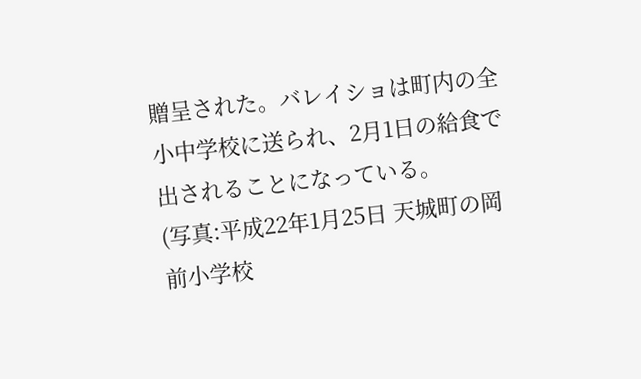贈呈された。バレイショは町内の全小中学校に送られ、2月1日の給食で出されることになっている。
(写真:平成22年1月25日 天城町の岡前小学校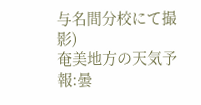与名間分校にて撮影)
奄美地方の天気予報:曇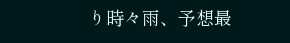り時々雨、予想最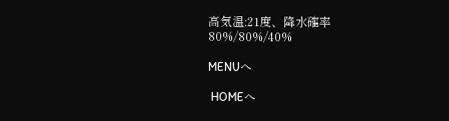高気温:21度、降水確率80%/80%/40%

MENUへ

 HOMEへ